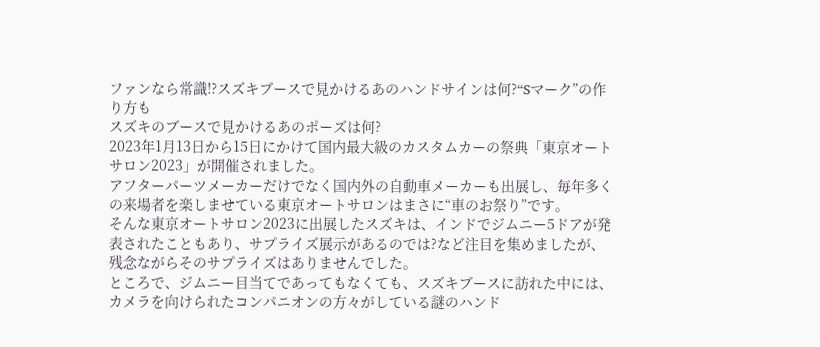ファンなら常識!?スズキブースで見かけるあのハンドサインは何?“Sマーク”の作り方も
スズキのブースで見かけるあのポーズは何?
2023年1月13日から15日にかけて国内最大級のカスタムカーの祭典「東京オートサロン2023」が開催されました。
アフターパーツメーカーだけでなく国内外の自動車メーカーも出展し、毎年多くの来場者を楽しませている東京オートサロンはまさに“車のお祭り”です。
そんな東京オートサロン2023に出展したスズキは、インドでジムニー5ドアが発表されたこともあり、サプライズ展示があるのでは?など注目を集めましたが、残念ながらそのサプライズはありませんでした。
ところで、ジムニー目当てであってもなくても、スズキブースに訪れた中には、カメラを向けられたコンパニオンの方々がしている謎のハンド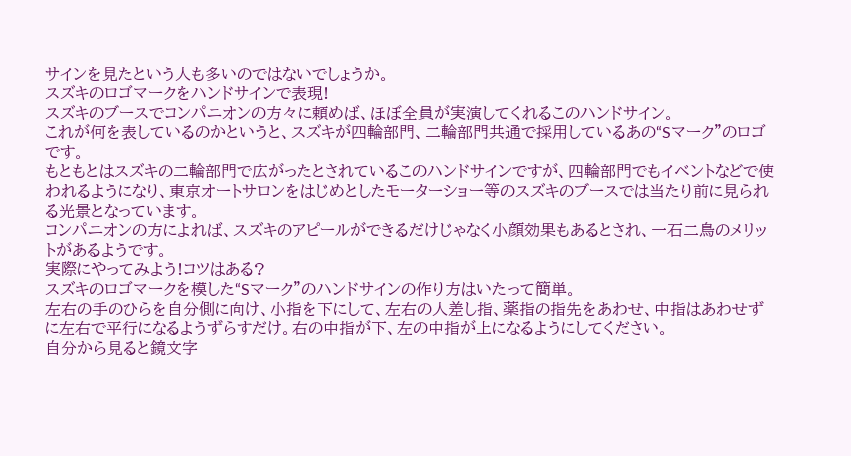サインを見たという人も多いのではないでしょうか。
スズキのロゴマークをハンドサインで表現!
スズキのブースでコンパニオンの方々に頼めば、ほぼ全員が実演してくれるこのハンドサイン。
これが何を表しているのかというと、スズキが四輪部門、二輪部門共通で採用しているあの“Sマーク”のロゴです。
もともとはスズキの二輪部門で広がったとされているこのハンドサインですが、四輪部門でもイベントなどで使われるようになり、東京オートサロンをはじめとしたモーターショー等のスズキのブースでは当たり前に見られる光景となっています。
コンパニオンの方によれば、スズキのアピールができるだけじゃなく小顔効果もあるとされ、一石二鳥のメリットがあるようです。
実際にやってみよう!コツはある?
スズキのロゴマークを模した“Sマーク”のハンドサインの作り方はいたって簡単。
左右の手のひらを自分側に向け、小指を下にして、左右の人差し指、薬指の指先をあわせ、中指はあわせずに左右で平行になるようずらすだけ。右の中指が下、左の中指が上になるようにしてください。
自分から見ると鏡文字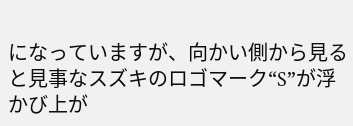になっていますが、向かい側から見ると見事なスズキのロゴマーク“S”が浮かび上が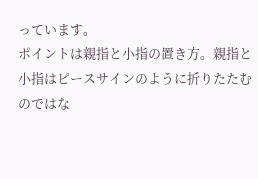っています。
ポイントは親指と小指の置き方。親指と小指はピースサインのように折りたたむのではな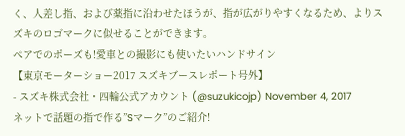く、人差し指、および薬指に沿わせたほうが、指が広がりやすくなるため、よりスズキのロゴマークに似せることができます。
ペアでのポーズも!愛車との撮影にも使いたいハンドサイン
【東京モーターショー2017 スズキブースレポート号外】
- スズキ株式会社・四輪公式アカウント (@suzukicojp) November 4, 2017
ネットで話題の指で作る”Sマーク”のご紹介!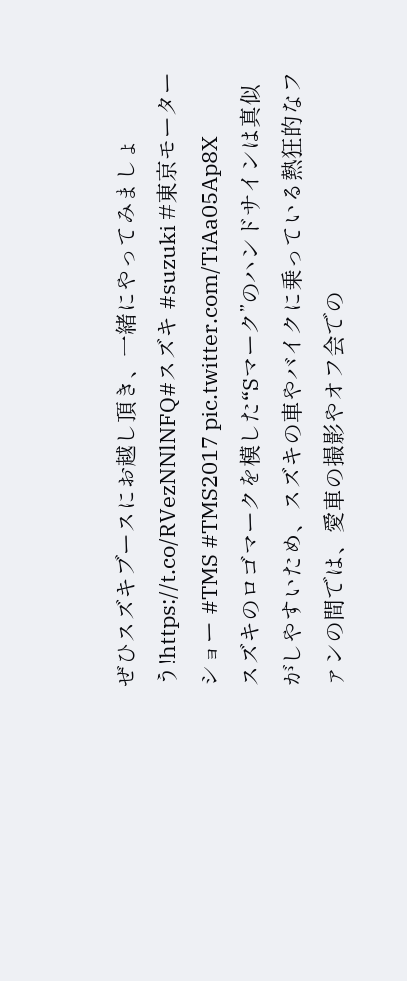ぜひスズキブースにお越し頂き、一緒にやってみましょう!https://t.co/RVezNNlNFQ#スズキ #suzuki #東京モーターショー #TMS #TMS2017 pic.twitter.com/TiAa05Ap8X
スズキのロゴマークを模した“Sマーク”のハンドサインは真似がしやすいため、スズキの車やバイクに乗っている熱狂的なファンの間では、愛車の撮影やオフ会での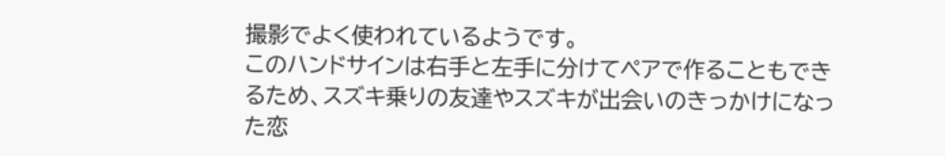撮影でよく使われているようです。
このハンドサインは右手と左手に分けてペアで作ることもできるため、スズキ乗りの友達やスズキが出会いのきっかけになった恋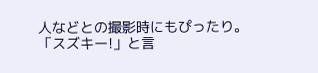人などとの撮影時にもぴったり。
「スズキー!」と言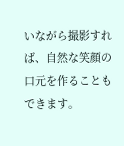いながら撮影すれば、自然な笑顔の口元を作ることもできます。